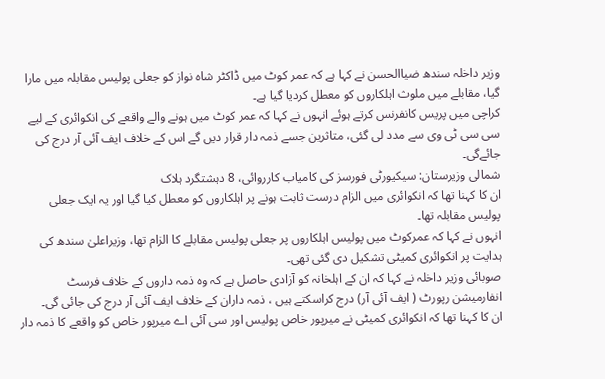وزیر داخلہ سندھ ضیاالحسن نے کہا ہے کہ عمر کوٹ میں ڈاکٹر شاہ نواز کو جعلی پولیس مقابلہ میں مارا گیا، مقابلے میں ملوث اہلکاروں کو معطل کردیا گیا ہے۔
کراچی میں پریس کانفرنس کرتے ہوئے انہوں نے کہا کہ عمر کوٹ میں ہونے والے واقعے کی انکوائری کے لیے سی سی ٹی وی سے مدد لی گئی، متاثرین جسے ذمہ دار قرار دیں گے اس کے خلاف ایف آئی آر درج کی جائےگی۔
شمالی وزیرستان: سیکیورٹی فورسز کی کامیاب کارروائی، 8 دہشتگرد ہلاک
ان کا کہنا تھا کہ انکوائری میں الزام درست ثابت ہونے پر اہلکاروں کو معطل کیا گیا اور یہ ایک جعلی پولیس مقابلہ تھا۔
انہوں نے کہا کہ عمرکوٹ میں پولیس اہلکاروں پر جعلی پولیس مقابلے کا الزام تھا، وزیراعلیٰ سندھ کی ہدایت پر انکوائری کمیٹی تشکیل دی گئی تھی۔
صوبائی وزیر داخلہ نے کہا کہ ان کے اہلخانہ کو آزادی حاصل ہے کہ وہ ذمہ داروں کے خلاف فرسٹ انفارمیشن رپورٹ ( ایف آئی آر) درج کراسکتے ہیں ، ذمہ داران کے خلاف ایف آئی آر درج کی جائی گی۔
ان کا کہنا تھا کہ انکوائری کمیٹی نے میرپور خاص پولیس اور سی آئی اے میرپور خاص کو واقعے کا ذمہ دار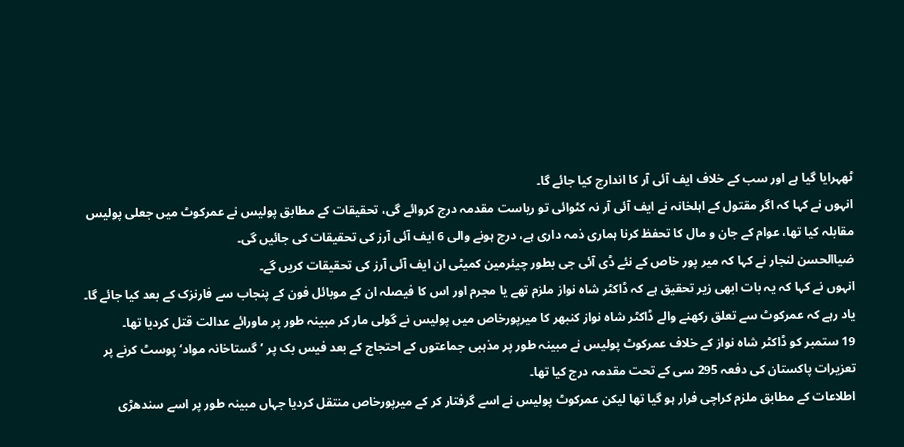ٹھہرایا گیا ہے اور سب کے خلاف ایف آئی آر کا اندارج کیا جائے گا۔
انہوں نے کہا کہ اگر مقتول کے اہلخانہ نے ایف آئی آر نہ کٹوائی تو ریاست مقدمہ درج کروائے گی، تحقیقات کے مطابق پولیس نے عمرکوٹ میں جعلی پولیس مقابلہ کیا تھا، عوام کے جان و مال کا تحفظ کرنا ہماری ذمہ داری ہے، درج ہونے والی 6 ایف آئی آرز کی تحقیقات کی جائیں گی۔
ضیاالحسن لنجار نے کہا کہ میر پور خاص کے نئے ڈی آئی جی بطور چیئرمین کمیٹی ان ایف آئی آرز کی تحقیقات کریں گے۔
انہوں نے کہا کہ یہ بات ابھی زیر تحقیق ہے کہ ڈاکٹر شاہ نواز ملزم تھے یا مجرم اور اس کا فیصلہ ان کے موبائل فون کے پنجاب سے فارنزک کے بعد کیا جائے گا۔
یاد رہے کہ عمرکوٹ سے تعلق رکھنے والے ڈاکٹر شاہ نواز کنبھر کا میرپورخاص میں پولیس نے گولی مار کر مبینہ طور پر ماورائے عدالت قتل کردیا تھا۔
19 ستمبر کو ڈاکٹر شاہ نواز کے خلاف عمرکوٹ پولیس نے مبینہ طور پر مذہبی جماعتوں کے احتجاج کے بعد فیس بک پر ’گستاخانہ مواد‘ پوسٹ کرنے پر تعزیرات پاکستان کی دفعہ 295 سی کے تحت مقدمہ درج کیا تھا۔
اطلاعات کے مطابق ملزم کراچی فرار ہو گیا تھا لیکن عمرکوٹ پولیس نے اسے گرفتار کر کے میرپورخاص منتقل کردیا جہاں مبینہ طور پر اسے سندھڑی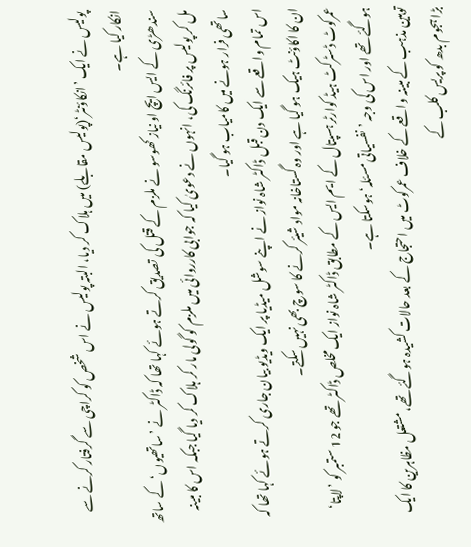پولیس نے ایک ’انکاؤنٹر‘(پولیس مقابلے) میں ہلاک کر دیا، البتہ پولیس نے اس شخص کو کراچی سے گرفتار کرنے سے انکار کیا ہے۔
سندھڑی کے ایس ایچ او نیاز کھوسو نے ملزم کے قتل کی تصدیق کرتے ہوئے کہا تھا کہ ڈاکٹر نے ’ساتھیوں‘ کے ساتھ مل کر پولیس پر فائرنگ کی، انہوں نے دعویٰ کیا کہ جوابی کارروائی میں ملزم کو گولی مار کر ہلاک کر دیا گیا جبکہ اس کا مبینہ ساتھی فرار ہونے میں کامیاب ہو گیا۔
اس تمام واقعے سے ایک دن قبل ڈاکٹر شاہ نواز نے اپنے سوشل میڈیا پر ایک ویڈیو بیان جاری کرتے ہوئے کہا تھا کہ ان کا اکاؤنٹ ہیک ہو گیا ہے اور وہ گستاخانہ مواد شیئر کرنے کا سوچ بھی نہیں سکتے۔
عمرکوٹ ڈسٹرکٹ ہیڈ کوارٹر ہسپتال کے ایم ایس کے مطابق ڈاکٹر شاہ نواز ایک مخلص ڈاکٹر تھے جو 12 ستمبر کو ’لاپتا‘ ہوگئے تھے اور اس کی وجہ ’نفسیاتی مسئلہ‘ ہوسکتا ہے۔
توہین مذہب کے مبینہ واقعے کے خلاف عمرکوٹ میں احتجاج کے بعد حالات کشیدہ ہوگئے تھے، مشتعل مظاہرین کا ایک بڑا ہجوم بدھ کو پریس کلب کے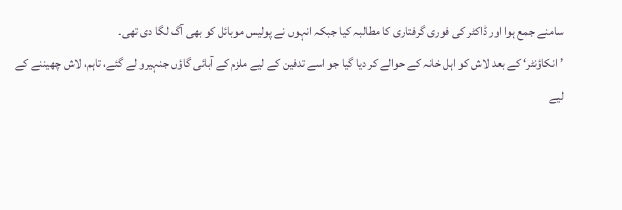سامنے جمع ہوا اور ڈاکٹر کی فوری گرفتاری کا مطالبہ کیا جبکہ انہوں نے پولیس موبائل کو بھی آگ لگا دی تھی۔
’انکاؤنٹر‘ کے بعد لاش کو اہل خانہ کے حوالے کر دیا گیا جو اسے تدفین کے لیے ملزم کے آبائی گاؤں جنہیرو لے گئے، تاہم، لاش چھیننے کے لیے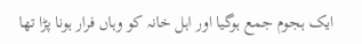ایک ہجوم جمع ہوگیا اور اہل خانہ کو وہاں فرار ہونا پڑا تھا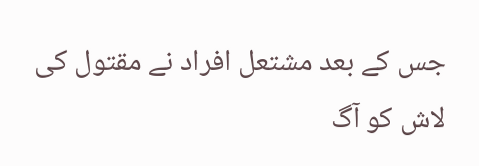جس کے بعد مشتعل افراد نے مقتول کی لاش کو آگ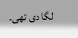لگا دی تھی۔